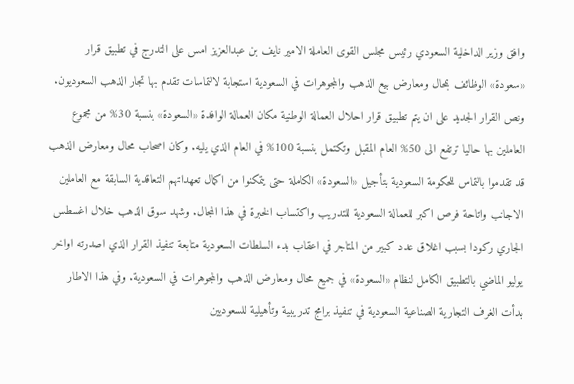وافق وزير الداخلية السعودي رئيس مجلس القوى العاملة الامير نايف بن عبدالعزيز امس على التدرج في تطبيق قرار «سعودة» الوظائف بمحال ومعارض بيع الذهب والمجوهرات في السعودية استجابة لالتماسات تقدم بها تجار الذهب السعوديون. ونص القرار الجديد على ان يتم تطبيق قرار احلال العمالة الوطنية مكان العمالة الوافدة «السعودة» بنسبة 30% من مجموع العاملين بها حاليا ترتفع الى 50% العام المقبل وتكتمل بنسبة 100% في العام الذي يليه. وكان اصحاب محال ومعارض الذهب قد تقدموا بالتماس للحكومة السعودية بتأجيل «السعودة» الكاملة حتى يتمكنوا من اكمال تعهداتهم التعاقدية السابقة مع العاملين الاجانب واتاحة فرص اكبر للعمالة السعودية للتدريب واكتساب الخبرة في هذا المجال. وشهد سوق الذهب خلال اغسطس الجاري ركودا بسبب اغلاق عدد كبير من المتاجر في اعقاب بدء السلطات السعودية متابعة تنفيذ القرار الذي اصدرته اواخر يوليو الماضي بالتطبيق الكامل لنظام «السعودة» في جميع محال ومعارض الذهب والمجوهرات في السعودية. وفي هذا الاطار بدأت الغرف التجارية الصناعية السعودية في تنفيذ برامج تدريبية وتأهيلية للسعوديين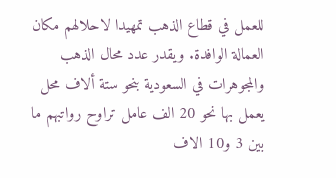للعمل في قطاع الذهب تمهيدا لاحلالهم مكان العمالة الوافدة. ويقدر عدد محال الذهب والمجوهرات في السعودية بنحو ستة ألاف محل يعمل بها نحو 20 الف عامل تراوح رواتبهم ما بين 3 و10 الاف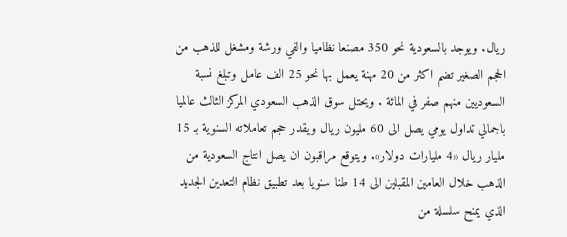ريال. ويوجد بالسعودية نحو 350 مصنعا نظاميا والفي ورشة ومشغل للذهب من الحجم الصغير تضم اكثر من 20 مهنة يعمل بها نحو 25 الف عامل وتبلغ نسبة السعوديين منهم صفر في المائة . ويحتل سوق الذهب السعودي المركز الثالث عالميا باجمالي تداول يومي يصل الى 60 مليون ريال ويقدر حجم تعاملاته السنوية بـ 15 مليار ريال «4 مليارات دولار». ويتوقع مراقبون ان يصل انتاج السعودية من الذهب خلال العامين المقبلين الى 14 طنا سنويا بعد تطبيق نظام التعدين الجديد الذي يمنح سلسلة من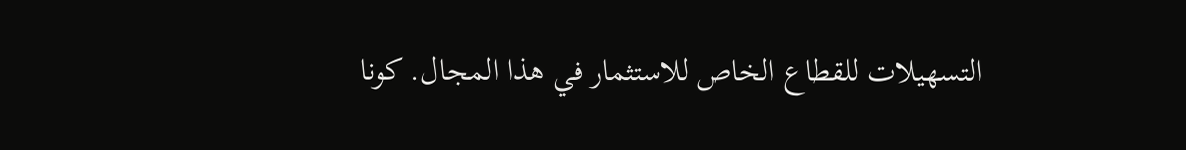التسهيلات للقطاع الخاص للاستثمار في هذا المجال. كونا